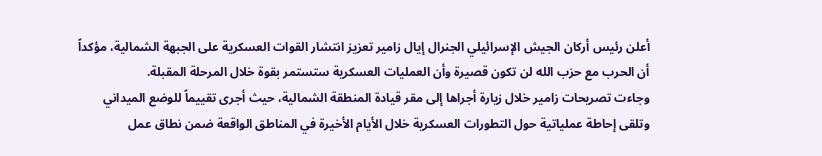أعلن رئيس أركان الجيش الإسرائيلي الجنرال إيال زامير تعزيز انتشار القوات العسكرية على الجبهة الشمالية، مؤكداً أن الحرب مع حزب الله لن تكون قصيرة وأن العمليات العسكرية ستستمر بقوة خلال المرحلة المقبلة.
وجاءت تصريحات زامير خلال زيارة أجراها إلى مقر قيادة المنطقة الشمالية، حيث أجرى تقييماً للوضع الميداني وتلقى إحاطة عملياتية حول التطورات العسكرية خلال الأيام الأخيرة في المناطق الواقعة ضمن نطاق عمل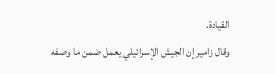القيادة.
وقال زامير إن الجيش الإسرائيلي يعمل ضمن ما وصفه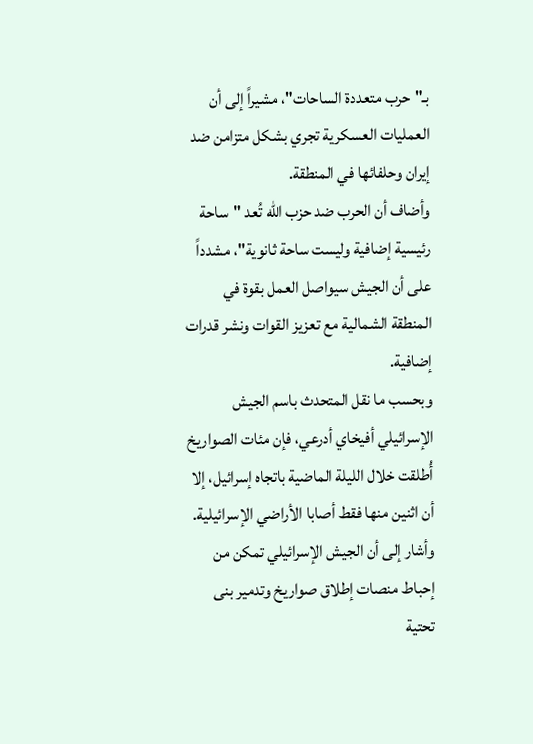بـ"حرب متعددة الساحات"، مشيراً إلى أن العمليات العسكرية تجري بشكل متزامن ضد إيران وحلفائها في المنطقة.
وأضاف أن الحرب ضد حزب الله تُعد "ساحة رئيسية إضافية وليست ساحة ثانوية"، مشدداً على أن الجيش سيواصل العمل بقوة في المنطقة الشمالية مع تعزيز القوات ونشر قدرات إضافية.
وبحسب ما نقل المتحدث باسم الجيش الإسرائيلي أفيخاي أدرعي، فإن مئات الصواريخ أُطلقت خلال الليلة الماضية باتجاه إسرائيل، إلا أن اثنين منها فقط أصابا الأراضي الإسرائيلية.
وأشار إلى أن الجيش الإسرائيلي تمكن من إحباط منصات إطلاق صواريخ وتدمير بنى تحتية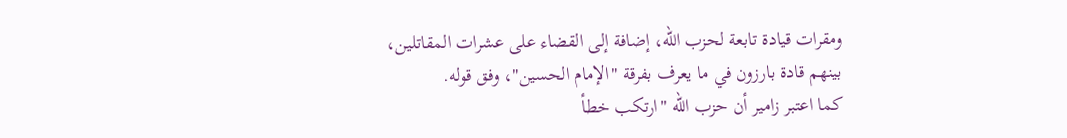ومقرات قيادة تابعة لحزب الله، إضافة إلى القضاء على عشرات المقاتلين، بينهم قادة بارزون في ما يعرف بفرقة "الإمام الحسين"، وفق قوله.
كما اعتبر زامير أن حزب الله "ارتكب خطأ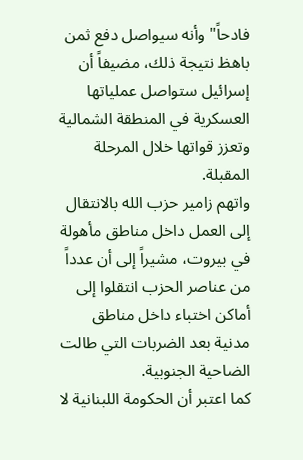فادحاً" وأنه سيواصل دفع ثمن باهظ نتيجة ذلك، مضيفاً أن إسرائيل ستواصل عملياتها العسكرية في المنطقة الشمالية وتعزز قواتها خلال المرحلة المقبلة.
واتهم زامير حزب الله بالانتقال إلى العمل داخل مناطق مأهولة في بيروت، مشيراً إلى أن عدداً من عناصر الحزب انتقلوا إلى أماكن اختباء داخل مناطق مدنية بعد الضربات التي طالت الضاحية الجنوبية.
كما اعتبر أن الحكومة اللبنانية لا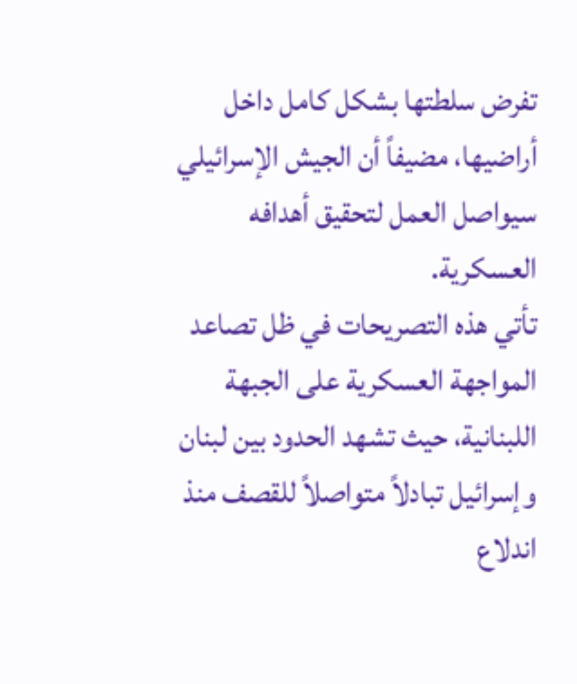تفرض سلطتها بشكل كامل داخل أراضيها، مضيفاً أن الجيش الإسرائيلي سيواصل العمل لتحقيق أهدافه العسكرية.
تأتي هذه التصريحات في ظل تصاعد المواجهة العسكرية على الجبهة اللبنانية، حيث تشهد الحدود بين لبنان وإسرائيل تبادلاً متواصلاً للقصف منذ اندلاع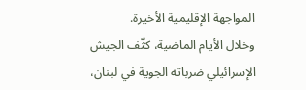المواجهة الإقليمية الأخيرة.
وخلال الأيام الماضية، كثّف الجيش الإسرائيلي ضرباته الجوية في لبنان،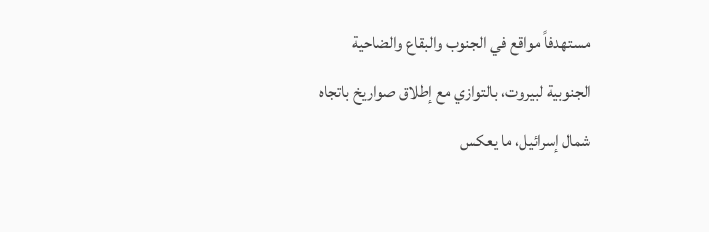مستهدفاً مواقع في الجنوب والبقاع والضاحية الجنوبية لبيروت، بالتوازي مع إطلاق صواريخ باتجاه شمال إسرائيل، ما يعكس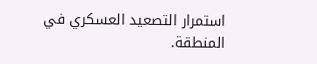استمرار التصعيد العسكري في المنطقة.